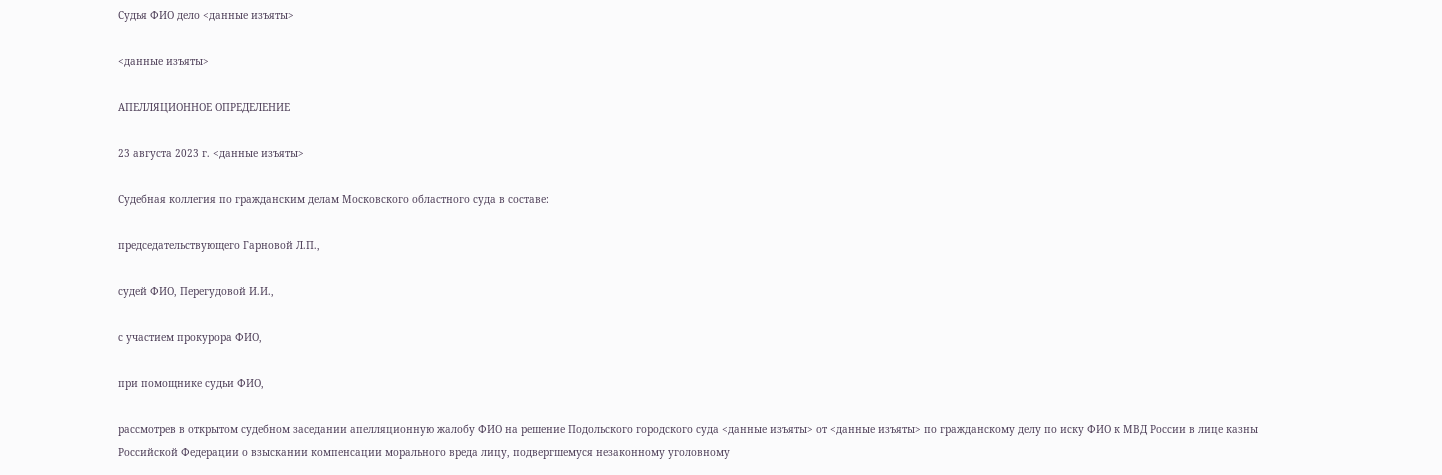Судья ФИО дело <данные изъяты>

<данные изъяты>

АПЕЛЛЯЦИОННОЕ ОПРЕДЕЛЕНИЕ

23 августа 2023 г. <данные изъяты>

Судебная коллегия по гражданским делам Московского областного суда в составе:

председательствующего Гарновой Л.П.,

судей ФИО, Перегудовой И.И.,

с участием прокурора ФИО,

при помощнике судьи ФИО,

рассмотрев в открытом судебном заседании апелляционную жалобу ФИО на решение Подольского городского суда <данные изъяты> от <данные изъяты> по гражданскому делу по иску ФИО к МВД России в лице казны Российской Федерации о взыскании компенсации морального вреда лицу, подвергшемуся незаконному уголовному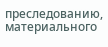преследованию, материального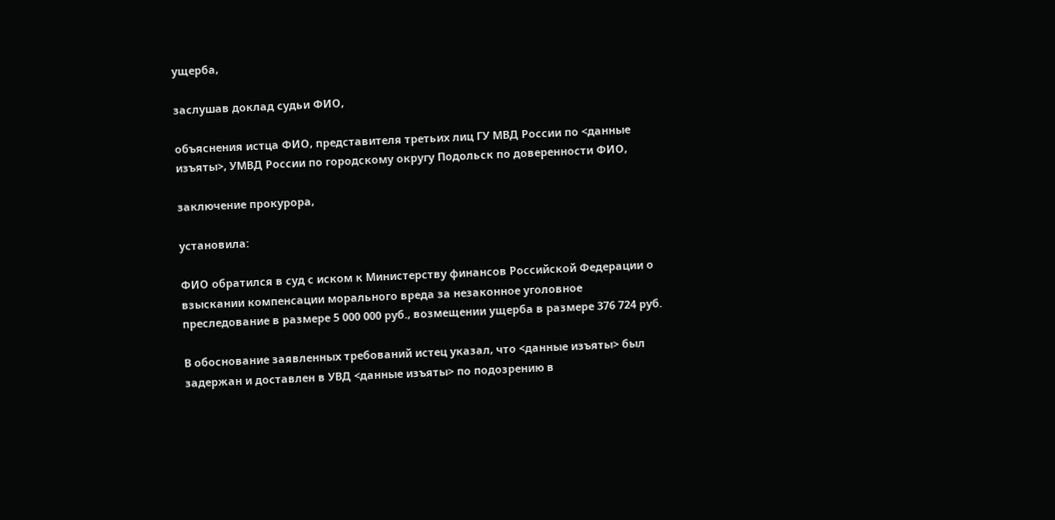ущерба,

заслушав доклад судьи ФИО,

объяснения истца ФИО, представителя третьих лиц ГУ МВД России по <данные изъяты>, УМВД России по городскому округу Подольск по доверенности ФИО,

заключение прокурора,

установила:

ФИО обратился в суд с иском к Министерству финансов Российской Федерации о взыскании компенсации морального вреда за незаконное уголовное преследование в размере 5 000 000 руб., возмещении ущерба в размере 376 724 руб.

В обоснование заявленных требований истец указал, что <данные изъяты> был задержан и доставлен в УВД <данные изъяты> по подозрению в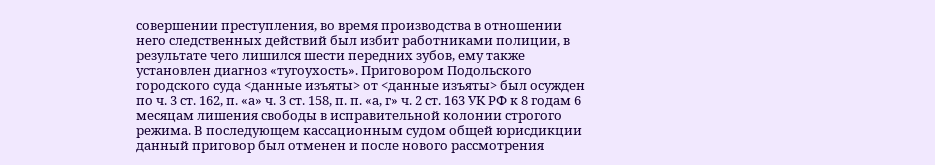совершении преступления, во время производства в отношении него следственных действий был избит работниками полиции, в результате чего лишился шести передних зубов, ему также установлен диагноз «тугоухость». Приговором Подольского городского суда <данные изъяты> от <данные изъяты> был осужден по ч. 3 ст. 162, п. «а» ч. 3 ст. 158, п. п. «а, г» ч. 2 ст. 163 УК РФ к 8 годам 6 месяцам лишения свободы в исправительной колонии строгого режима. В последующем кассационным судом общей юрисдикции данный приговор был отменен и после нового рассмотрения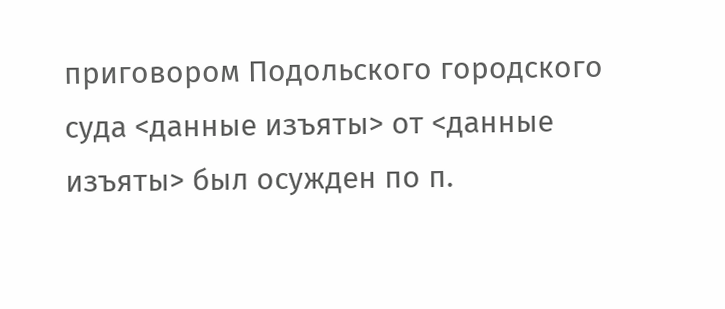приговором Подольского городского суда <данные изъяты> от <данные изъяты> был осужден по п.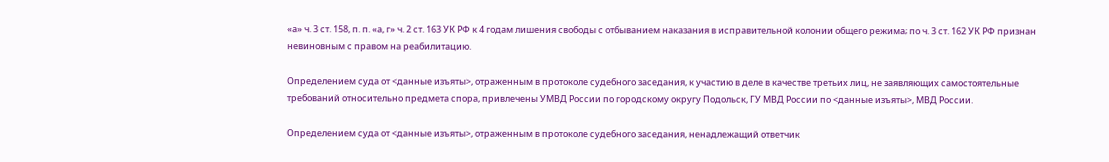«а» ч. 3 ст. 158, п. п. «а, г» ч. 2 ст. 163 УК РФ к 4 годам лишения свободы с отбыванием наказания в исправительной колонии общего режима; по ч. 3 ст. 162 УК РФ признан невиновным с правом на реабилитацию.

Определением суда от <данные изъяты>, отраженным в протоколе судебного заседания, к участию в деле в качестве третьих лиц, не заявляющих самостоятельные требований относительно предмета спора, привлечены УМВД России по городскому округу Подольск, ГУ МВД России по <данные изъяты>, МВД России.

Определением суда от <данные изъяты>, отраженным в протоколе судебного заседания, ненадлежащий ответчик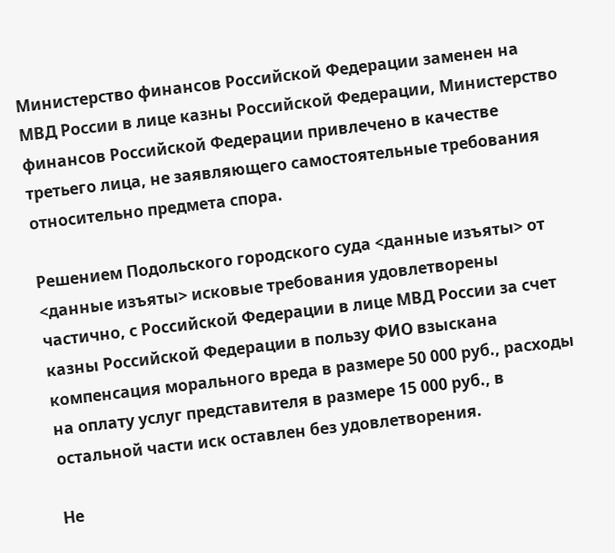Министерство финансов Российской Федерации заменен на МВД России в лице казны Российской Федерации, Министерство финансов Российской Федерации привлечено в качестве третьего лица, не заявляющего самостоятельные требования относительно предмета спора.

Решением Подольского городского суда <данные изъяты> от <данные изъяты> исковые требования удовлетворены частично, с Российской Федерации в лице МВД России за счет казны Российской Федерации в пользу ФИО взыскана компенсация морального вреда в размере 50 000 руб., расходы на оплату услуг представителя в размере 15 000 руб., в остальной части иск оставлен без удовлетворения.

Не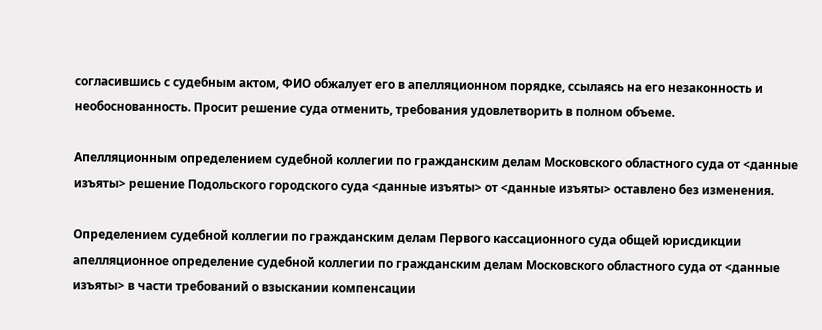согласившись с судебным актом, ФИО обжалует его в апелляционном порядке, ссылаясь на его незаконность и необоснованность. Просит решение суда отменить, требования удовлетворить в полном объеме.

Апелляционным определением судебной коллегии по гражданским делам Московского областного суда от <данные изъяты> решение Подольского городского суда <данные изъяты> от <данные изъяты> оставлено без изменения.

Определением судебной коллегии по гражданским делам Первого кассационного суда общей юрисдикции апелляционное определение судебной коллегии по гражданским делам Московского областного суда от <данные изъяты> в части требований о взыскании компенсации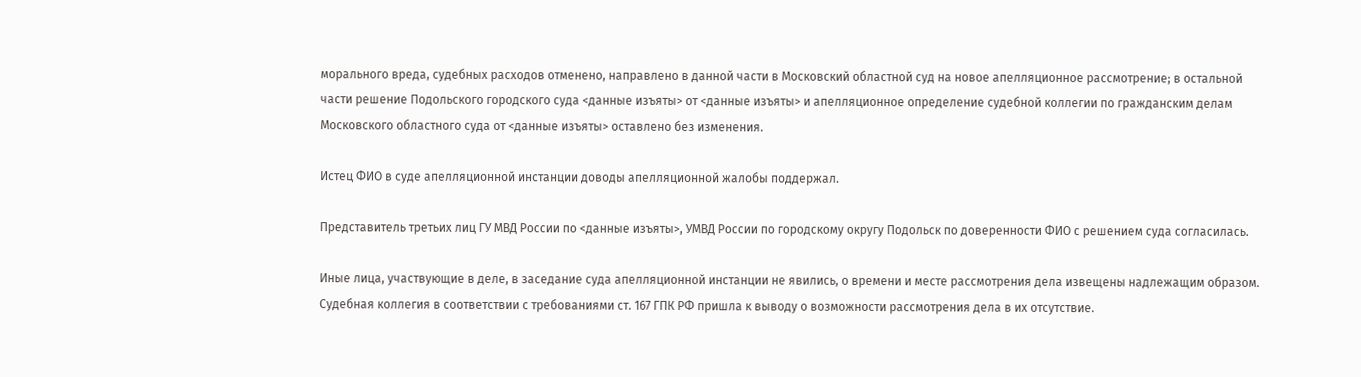морального вреда, судебных расходов отменено, направлено в данной части в Московский областной суд на новое апелляционное рассмотрение; в остальной части решение Подольского городского суда <данные изъяты> от <данные изъяты> и апелляционное определение судебной коллегии по гражданским делам Московского областного суда от <данные изъяты> оставлено без изменения.

Истец ФИО в суде апелляционной инстанции доводы апелляционной жалобы поддержал.

Представитель третьих лиц ГУ МВД России по <данные изъяты>, УМВД России по городскому округу Подольск по доверенности ФИО с решением суда согласилась.

Иные лица, участвующие в деле, в заседание суда апелляционной инстанции не явились, о времени и месте рассмотрения дела извещены надлежащим образом. Судебная коллегия в соответствии с требованиями ст. 167 ГПК РФ пришла к выводу о возможности рассмотрения дела в их отсутствие.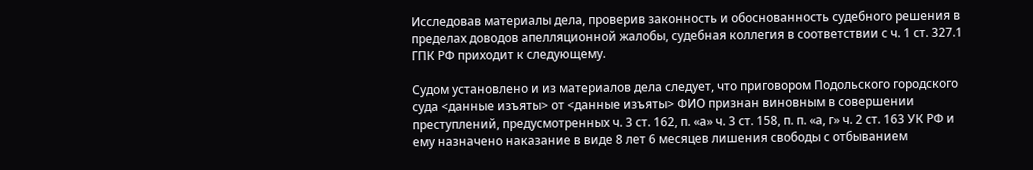Исследовав материалы дела, проверив законность и обоснованность судебного решения в пределах доводов апелляционной жалобы, судебная коллегия в соответствии с ч. 1 ст. 327.1 ГПК РФ приходит к следующему.

Судом установлено и из материалов дела следует, что приговором Подольского городского суда <данные изъяты> от <данные изъяты> ФИО признан виновным в совершении преступлений, предусмотренных ч. 3 ст. 162, п. «а» ч. 3 ст. 158, п. п. «а, г» ч. 2 ст. 163 УК РФ и ему назначено наказание в виде 8 лет 6 месяцев лишения свободы с отбыванием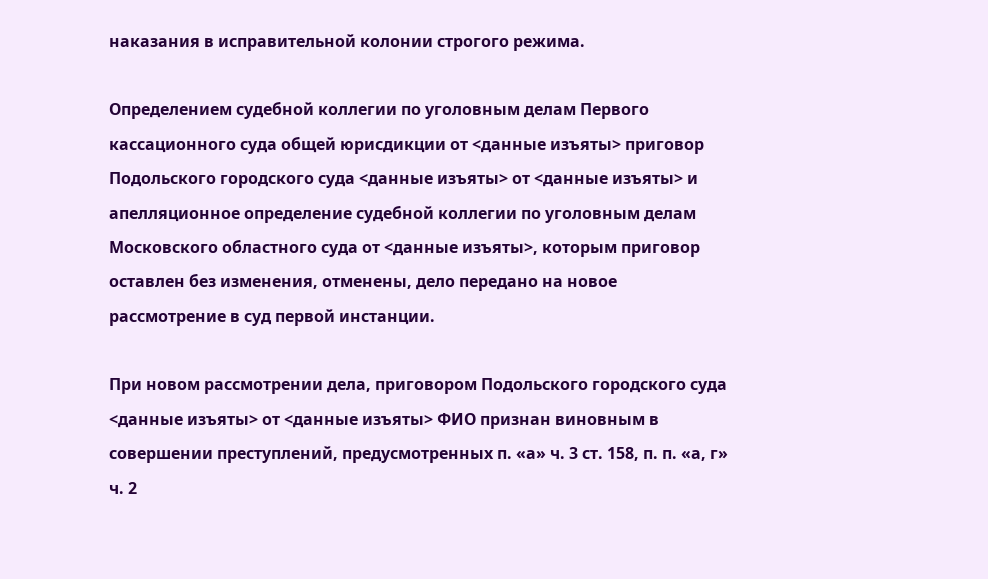наказания в исправительной колонии строгого режима.

Определением судебной коллегии по уголовным делам Первого кассационного суда общей юрисдикции от <данные изъяты> приговор Подольского городского суда <данные изъяты> от <данные изъяты> и апелляционное определение судебной коллегии по уголовным делам Московского областного суда от <данные изъяты>, которым приговор оставлен без изменения, отменены, дело передано на новое рассмотрение в суд первой инстанции.

При новом рассмотрении дела, приговором Подольского городского суда <данные изъяты> от <данные изъяты> ФИО признан виновным в совершении преступлений, предусмотренных п. «а» ч. 3 ст. 158, п. п. «а, г» ч. 2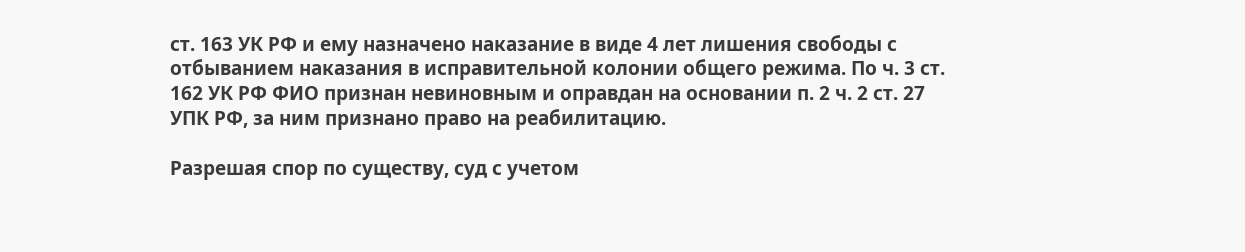ст. 163 УК РФ и ему назначено наказание в виде 4 лет лишения свободы с отбыванием наказания в исправительной колонии общего режима. По ч. 3 ст. 162 УК РФ ФИО признан невиновным и оправдан на основании п. 2 ч. 2 ст. 27 УПК РФ, за ним признано право на реабилитацию.

Разрешая спор по существу, суд с учетом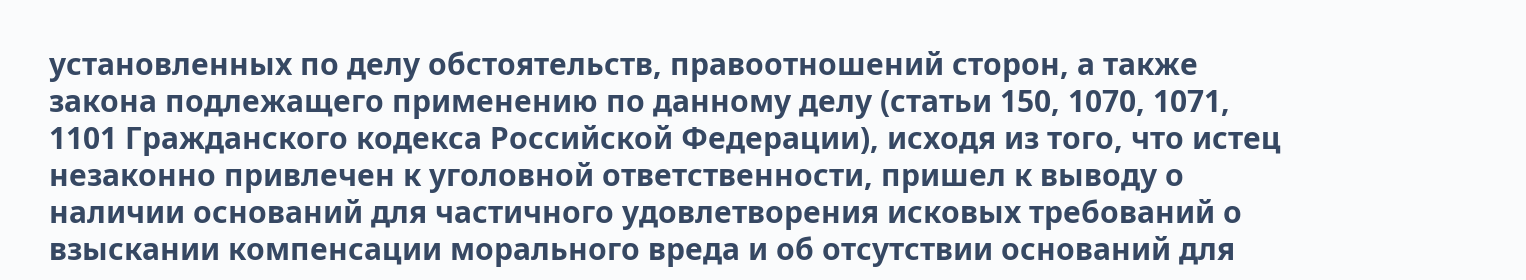установленных по делу обстоятельств, правоотношений сторон, а также закона подлежащего применению по данному делу (статьи 150, 1070, 1071, 1101 Гражданского кодекса Российской Федерации), исходя из того, что истец незаконно привлечен к уголовной ответственности, пришел к выводу о наличии оснований для частичного удовлетворения исковых требований о взыскании компенсации морального вреда и об отсутствии оснований для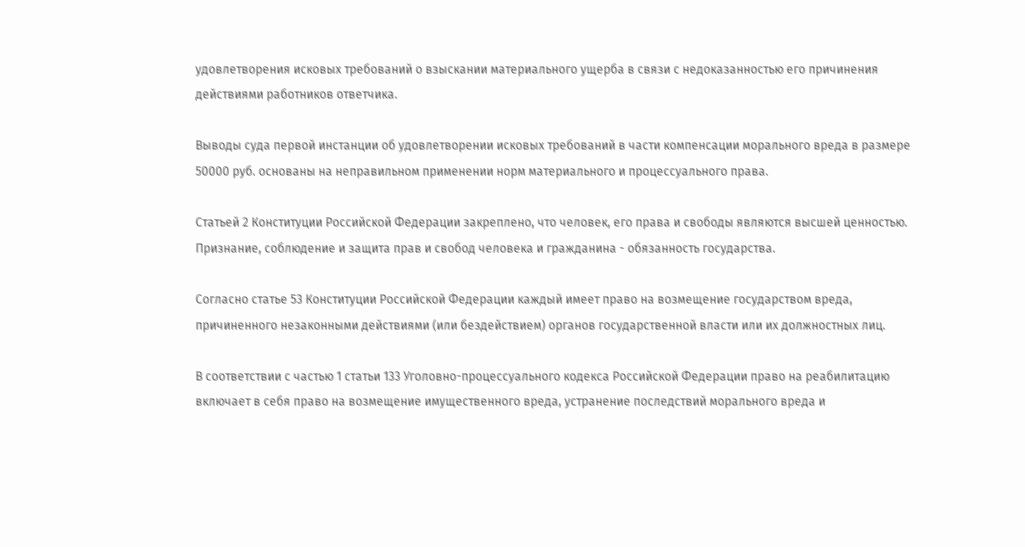удовлетворения исковых требований о взыскании материального ущерба в связи с недоказанностью его причинения действиями работников ответчика.

Выводы суда первой инстанции об удовлетворении исковых требований в части компенсации морального вреда в размере 50000 руб. основаны на неправильном применении норм материального и процессуального права.

Статьей 2 Конституции Российской Федерации закреплено, что человек, его права и свободы являются высшей ценностью. Признание, соблюдение и защита прав и свобод человека и гражданина - обязанность государства.

Согласно статье 53 Конституции Российской Федерации каждый имеет право на возмещение государством вреда, причиненного незаконными действиями (или бездействием) органов государственной власти или их должностных лиц.

В соответствии с частью 1 статьи 133 Уголовно-процессуального кодекса Российской Федерации право на реабилитацию включает в себя право на возмещение имущественного вреда, устранение последствий морального вреда и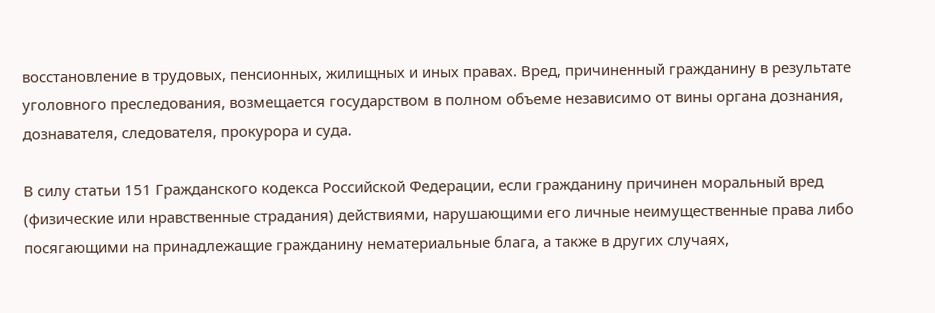восстановление в трудовых, пенсионных, жилищных и иных правах. Вред, причиненный гражданину в результате уголовного преследования, возмещается государством в полном объеме независимо от вины органа дознания, дознавателя, следователя, прокурора и суда.

В силу статьи 151 Гражданского кодекса Российской Федерации, если гражданину причинен моральный вред (физические или нравственные страдания) действиями, нарушающими его личные неимущественные права либо посягающими на принадлежащие гражданину нематериальные блага, а также в других случаях,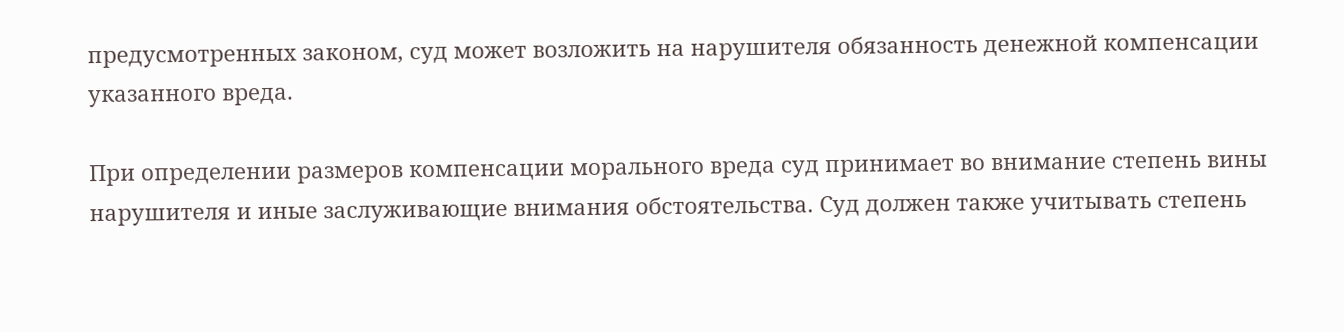предусмотренных законом, суд может возложить на нарушителя обязанность денежной компенсации указанного вреда.

При определении размеров компенсации морального вреда суд принимает во внимание степень вины нарушителя и иные заслуживающие внимания обстоятельства. Суд должен также учитывать степень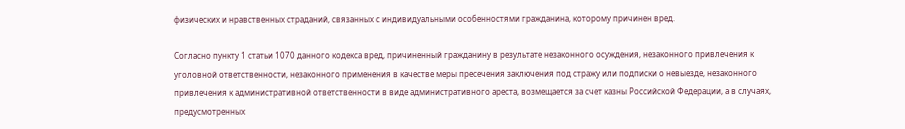физических и нравственных страданий, связанных с индивидуальными особенностями гражданина, которому причинен вред.

Согласно пункту 1 статьи 1070 данного кодекса вред, причиненный гражданину в результате незаконного осуждения, незаконного привлечения к уголовной ответственности, незаконного применения в качестве меры пресечения заключения под стражу или подписки о невыезде, незаконного привлечения к административной ответственности в виде административного ареста, возмещается за счет казны Российской Федерации, а в случаях, предусмотренных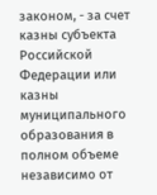законом, - за счет казны субъекта Российской Федерации или казны муниципального образования в полном объеме независимо от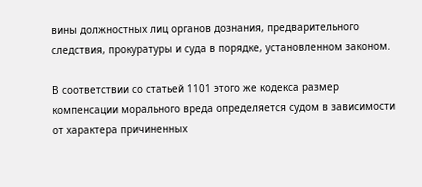вины должностных лиц органов дознания, предварительного следствия, прокуратуры и суда в порядке, установленном законом.

В соответствии со статьей 1101 этого же кодекса размер компенсации морального вреда определяется судом в зависимости от характера причиненных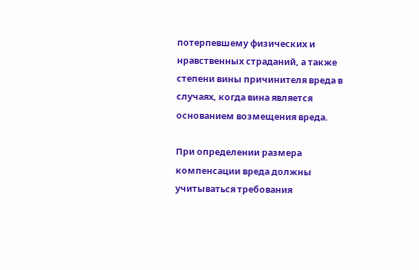потерпевшему физических и нравственных страданий, а также степени вины причинителя вреда в случаях, когда вина является основанием возмещения вреда.

При определении размера компенсации вреда должны учитываться требования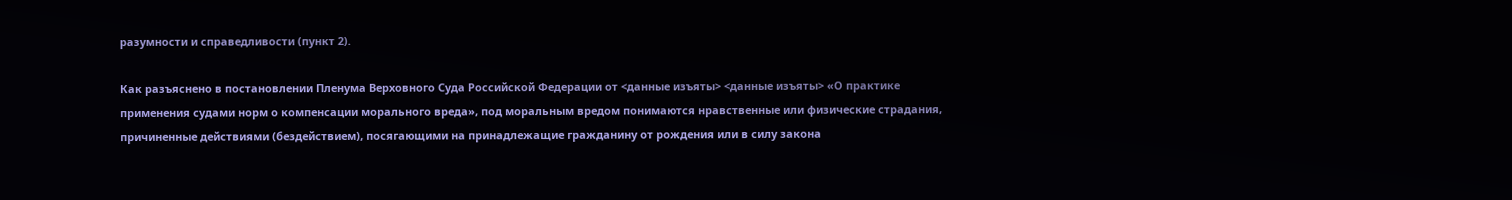разумности и справедливости (пункт 2).

Как разъяснено в постановлении Пленума Верховного Суда Российской Федерации от <данные изъяты> <данные изъяты> «О практике применения судами норм о компенсации морального вреда», под моральным вредом понимаются нравственные или физические страдания, причиненные действиями (бездействием), посягающими на принадлежащие гражданину от рождения или в силу закона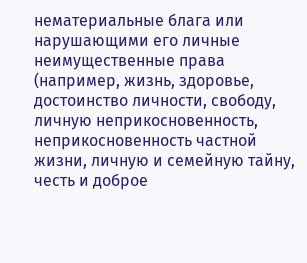нематериальные блага или нарушающими его личные неимущественные права (например, жизнь, здоровье, достоинство личности, свободу, личную неприкосновенность, неприкосновенность частной жизни, личную и семейную тайну, честь и доброе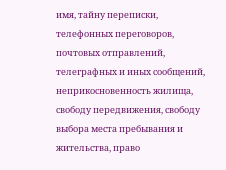имя, тайну переписки, телефонных переговоров, почтовых отправлений, телеграфных и иных сообщений, неприкосновенность жилища, свободу передвижения, свободу выбора места пребывания и жительства, право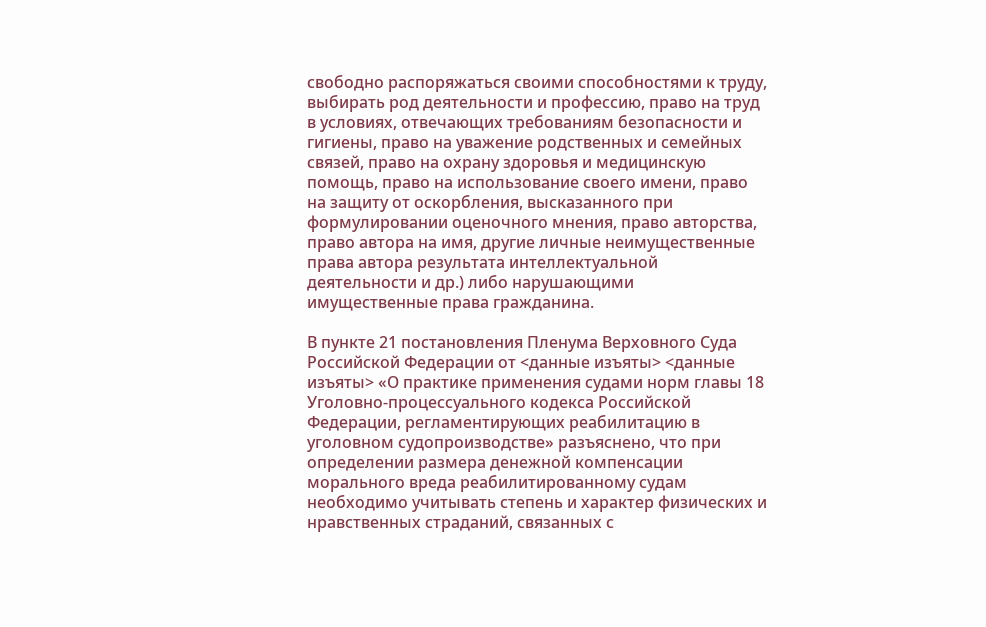свободно распоряжаться своими способностями к труду, выбирать род деятельности и профессию, право на труд в условиях, отвечающих требованиям безопасности и гигиены, право на уважение родственных и семейных связей, право на охрану здоровья и медицинскую помощь, право на использование своего имени, право на защиту от оскорбления, высказанного при формулировании оценочного мнения, право авторства, право автора на имя, другие личные неимущественные права автора результата интеллектуальной деятельности и др.) либо нарушающими имущественные права гражданина.

В пункте 21 постановления Пленума Верховного Суда Российской Федерации от <данные изъяты> <данные изъяты> «О практике применения судами норм главы 18 Уголовно-процессуального кодекса Российской Федерации, регламентирующих реабилитацию в уголовном судопроизводстве» разъяснено, что при определении размера денежной компенсации морального вреда реабилитированному судам необходимо учитывать степень и характер физических и нравственных страданий, связанных с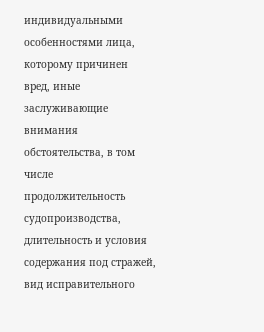индивидуальными особенностями лица, которому причинен вред, иные заслуживающие внимания обстоятельства, в том числе продолжительность судопроизводства, длительность и условия содержания под стражей, вид исправительного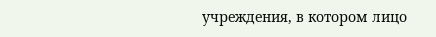учреждения, в котором лицо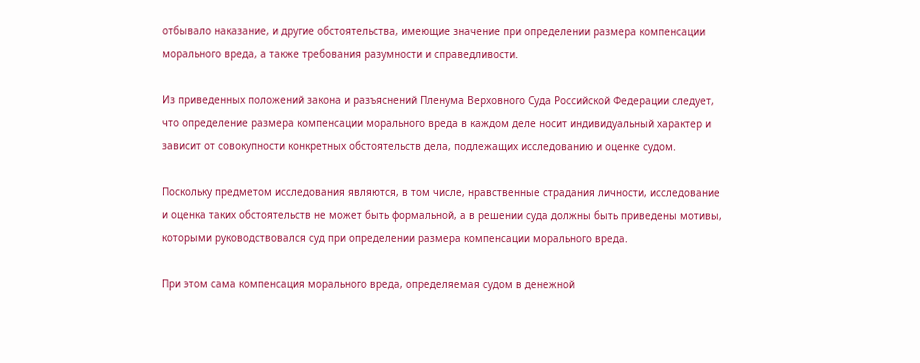отбывало наказание, и другие обстоятельства, имеющие значение при определении размера компенсации морального вреда, а также требования разумности и справедливости.

Из приведенных положений закона и разъяснений Пленума Верховного Суда Российской Федерации следует, что определение размера компенсации морального вреда в каждом деле носит индивидуальный характер и зависит от совокупности конкретных обстоятельств дела, подлежащих исследованию и оценке судом.

Поскольку предметом исследования являются, в том числе, нравственные страдания личности, исследование и оценка таких обстоятельств не может быть формальной, а в решении суда должны быть приведены мотивы, которыми руководствовался суд при определении размера компенсации морального вреда.

При этом сама компенсация морального вреда, определяемая судом в денежной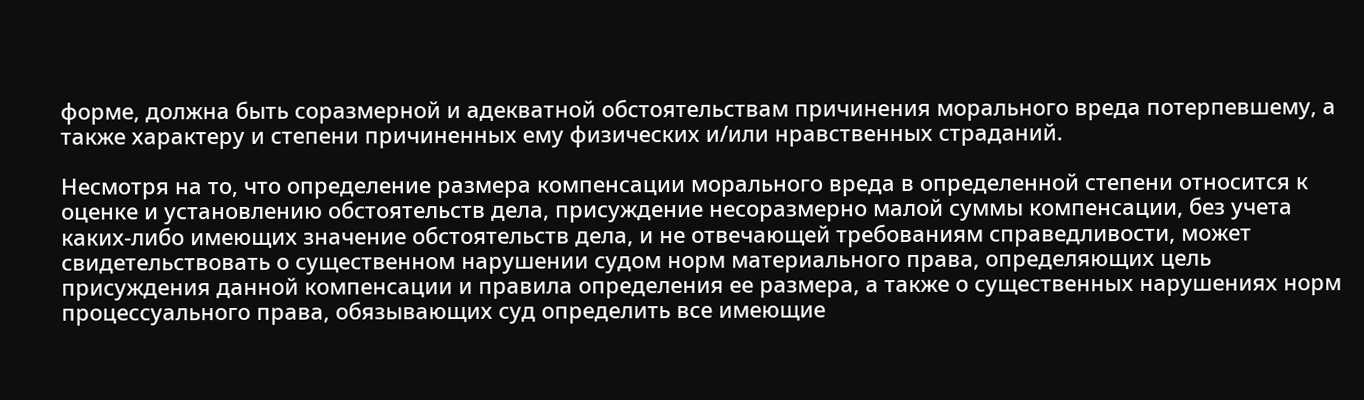форме, должна быть соразмерной и адекватной обстоятельствам причинения морального вреда потерпевшему, а также характеру и степени причиненных ему физических и/или нравственных страданий.

Несмотря на то, что определение размера компенсации морального вреда в определенной степени относится к оценке и установлению обстоятельств дела, присуждение несоразмерно малой суммы компенсации, без учета каких-либо имеющих значение обстоятельств дела, и не отвечающей требованиям справедливости, может свидетельствовать о существенном нарушении судом норм материального права, определяющих цель присуждения данной компенсации и правила определения ее размера, а также о существенных нарушениях норм процессуального права, обязывающих суд определить все имеющие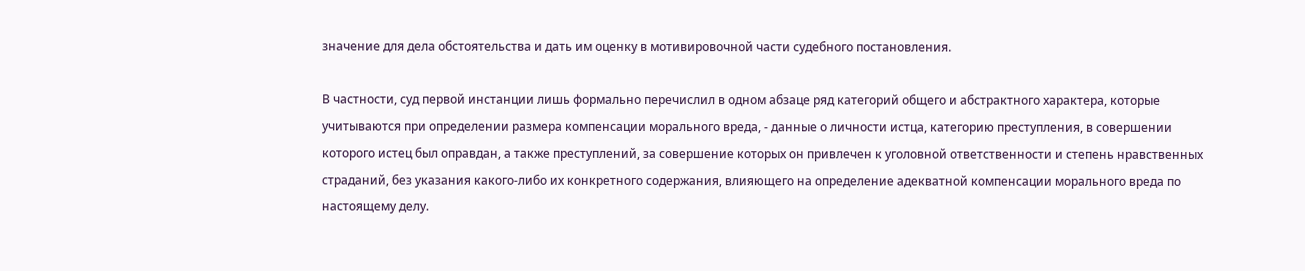значение для дела обстоятельства и дать им оценку в мотивировочной части судебного постановления.

В частности, суд первой инстанции лишь формально перечислил в одном абзаце ряд категорий общего и абстрактного характера, которые учитываются при определении размера компенсации морального вреда, - данные о личности истца, категорию преступления, в совершении которого истец был оправдан, а также преступлений, за совершение которых он привлечен к уголовной ответственности и степень нравственных страданий, без указания какого-либо их конкретного содержания, влияющего на определение адекватной компенсации морального вреда по настоящему делу.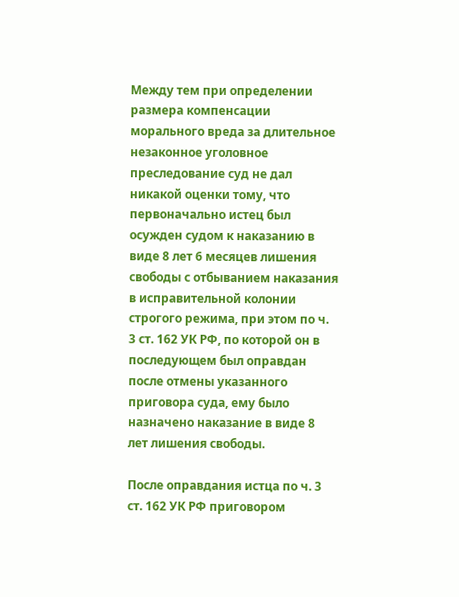Между тем при определении размера компенсации морального вреда за длительное незаконное уголовное преследование суд не дал никакой оценки тому, что первоначально истец был осужден судом к наказанию в виде 8 лет 6 месяцев лишения свободы с отбыванием наказания в исправительной колонии строгого режима, при этом по ч. 3 ст. 162 УК РФ, по которой он в последующем был оправдан после отмены указанного приговора суда, ему было назначено наказание в виде 8 лет лишения свободы.

После оправдания истца по ч. 3 ст. 162 УК РФ приговором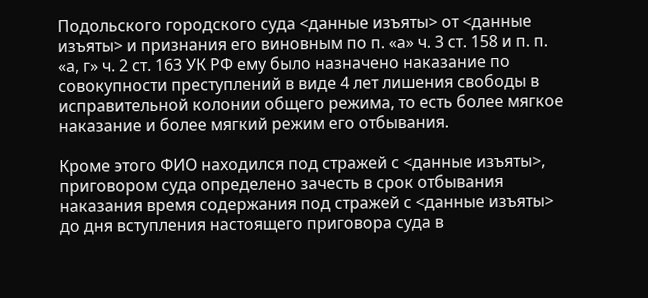Подольского городского суда <данные изъяты> от <данные изъяты> и признания его виновным по п. «а» ч. 3 ст. 158 и п. п. «а, г» ч. 2 ст. 163 УК РФ ему было назначено наказание по совокупности преступлений в виде 4 лет лишения свободы в исправительной колонии общего режима, то есть более мягкое наказание и более мягкий режим его отбывания.

Кроме этого ФИО находился под стражей с <данные изъяты>, приговором суда определено зачесть в срок отбывания наказания время содержания под стражей с <данные изъяты> до дня вступления настоящего приговора суда в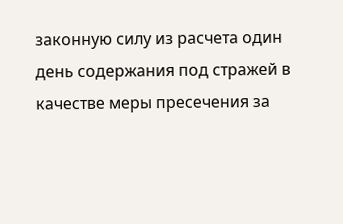законную силу из расчета один день содержания под стражей в качестве меры пресечения за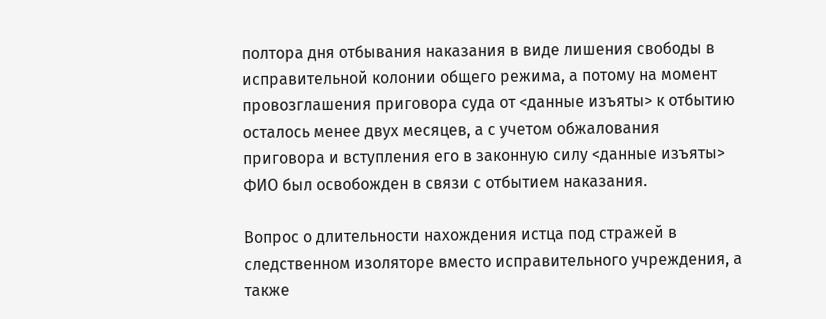полтора дня отбывания наказания в виде лишения свободы в исправительной колонии общего режима, а потому на момент провозглашения приговора суда от <данные изъяты> к отбытию осталось менее двух месяцев, а с учетом обжалования приговора и вступления его в законную силу <данные изъяты> ФИО был освобожден в связи с отбытием наказания.

Вопрос о длительности нахождения истца под стражей в следственном изоляторе вместо исправительного учреждения, а также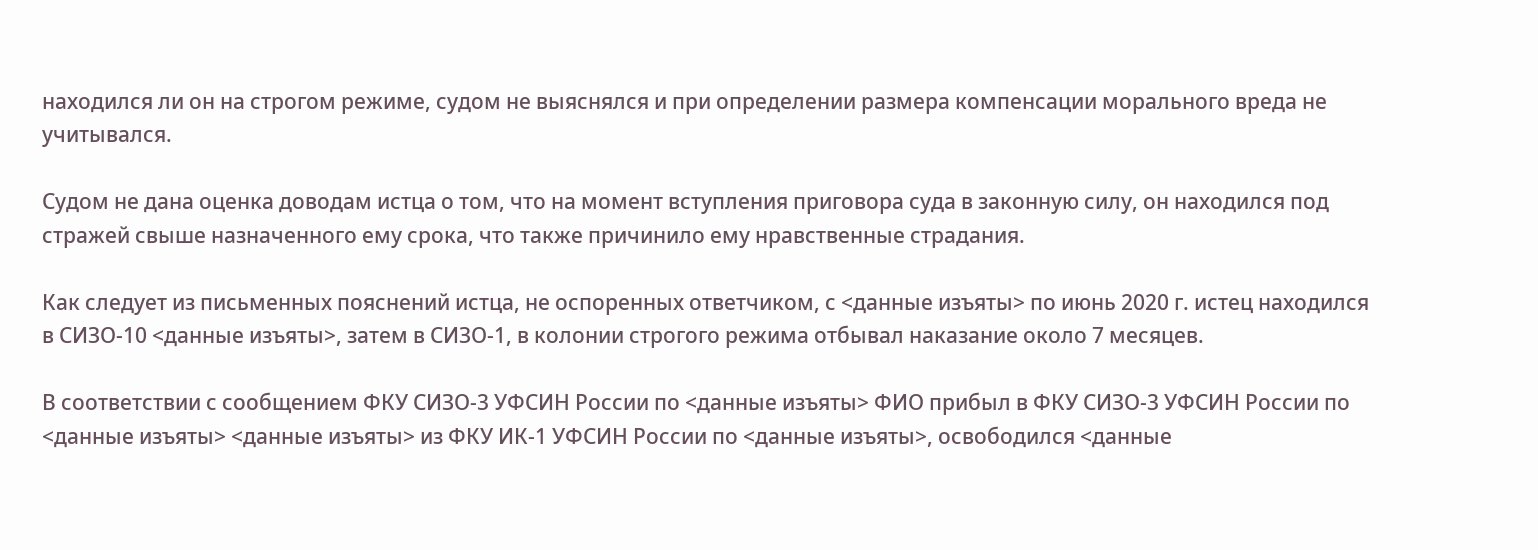находился ли он на строгом режиме, судом не выяснялся и при определении размера компенсации морального вреда не учитывался.

Судом не дана оценка доводам истца о том, что на момент вступления приговора суда в законную силу, он находился под стражей свыше назначенного ему срока, что также причинило ему нравственные страдания.

Как следует из письменных пояснений истца, не оспоренных ответчиком, с <данные изъяты> по июнь 2020 г. истец находился в СИЗО-10 <данные изъяты>, затем в СИЗО-1, в колонии строгого режима отбывал наказание около 7 месяцев.

В соответствии с сообщением ФКУ СИЗО-3 УФСИН России по <данные изъяты> ФИО прибыл в ФКУ СИЗО-3 УФСИН России по <данные изъяты> <данные изъяты> из ФКУ ИК-1 УФСИН России по <данные изъяты>, освободился <данные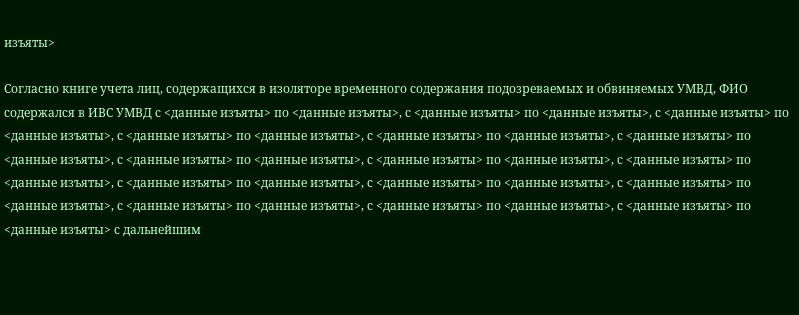изъяты>

Согласно книге учета лиц, содержащихся в изоляторе временного содержания подозреваемых и обвиняемых УМВД, ФИО содержался в ИВС УМВД с <данные изъяты> по <данные изъяты>, с <данные изъяты> по <данные изъяты>, с <данные изъяты> по <данные изъяты>, с <данные изъяты> по <данные изъяты>, с <данные изъяты> по <данные изъяты>, с <данные изъяты> по <данные изъяты>, с <данные изъяты> по <данные изъяты>, с <данные изъяты> по <данные изъяты>, с <данные изъяты> по <данные изъяты>, с <данные изъяты> по <данные изъяты>, с <данные изъяты> по <данные изъяты>, с <данные изъяты> по <данные изъяты>, с <данные изъяты> по <данные изъяты>, с <данные изъяты> по <данные изъяты>, с <данные изъяты> по <данные изъяты> с дальнейшим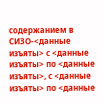содержанием в СИЗО-<данные изъяты> с <данные изъяты> по <данные изъяты>, с <данные изъяты> по <данные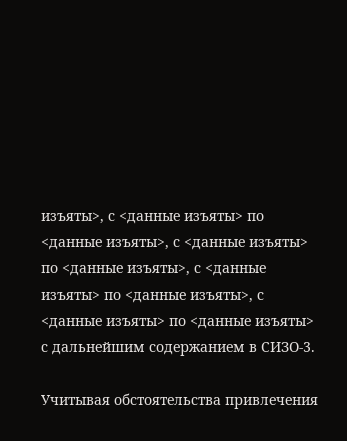изъяты>, с <данные изъяты> по <данные изъяты>, с <данные изъяты> по <данные изъяты>, с <данные изъяты> по <данные изъяты>, с <данные изъяты> по <данные изъяты> с дальнейшим содержанием в СИЗО-3.

Учитывая обстоятельства привлечения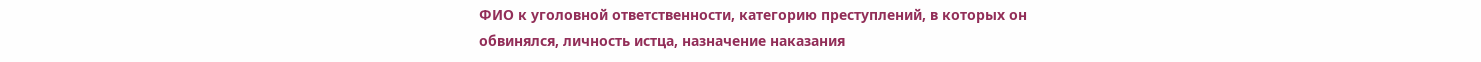ФИО к уголовной ответственности, категорию преступлений, в которых он обвинялся, личность истца, назначение наказания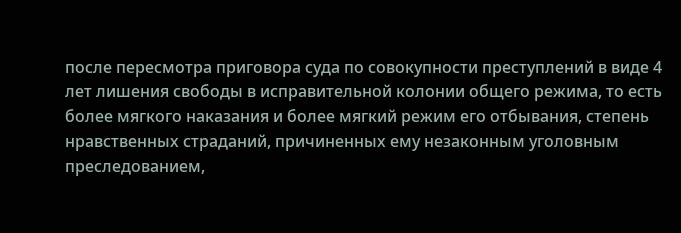после пересмотра приговора суда по совокупности преступлений в виде 4 лет лишения свободы в исправительной колонии общего режима, то есть более мягкого наказания и более мягкий режим его отбывания, степень нравственных страданий, причиненных ему незаконным уголовным преследованием,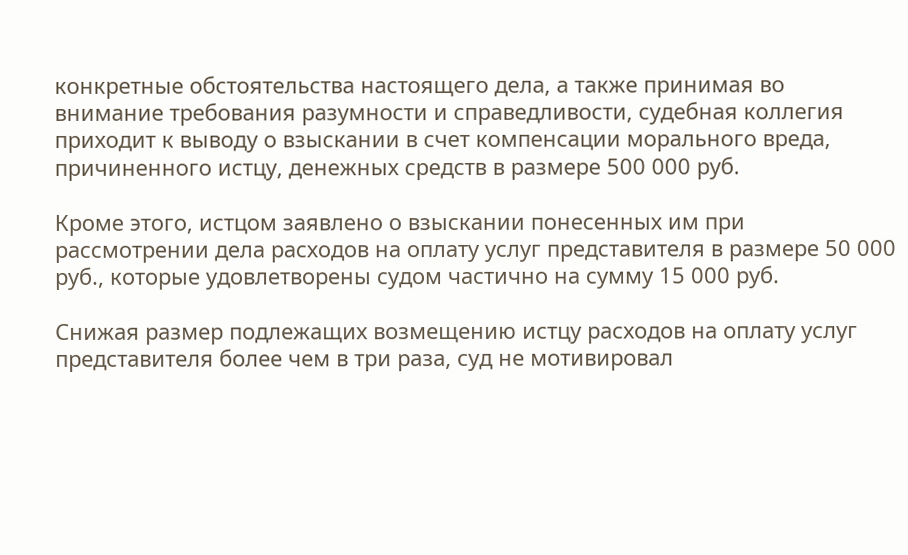конкретные обстоятельства настоящего дела, а также принимая во внимание требования разумности и справедливости, судебная коллегия приходит к выводу о взыскании в счет компенсации морального вреда, причиненного истцу, денежных средств в размере 500 000 руб.

Кроме этого, истцом заявлено о взыскании понесенных им при рассмотрении дела расходов на оплату услуг представителя в размере 50 000 руб., которые удовлетворены судом частично на сумму 15 000 руб.

Снижая размер подлежащих возмещению истцу расходов на оплату услуг представителя более чем в три раза, суд не мотивировал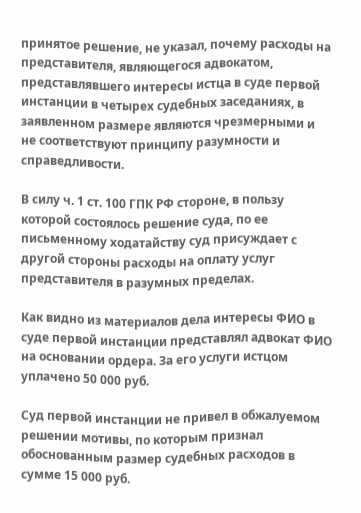принятое решение, не указал, почему расходы на представителя, являющегося адвокатом, представлявшего интересы истца в суде первой инстанции в четырех судебных заседаниях, в заявленном размере являются чрезмерными и не соответствуют принципу разумности и справедливости.

В силу ч. 1 ст. 100 ГПК РФ стороне, в пользу которой состоялось решение суда, по ее письменному ходатайству суд присуждает с другой стороны расходы на оплату услуг представителя в разумных пределах.

Как видно из материалов дела интересы ФИО в суде первой инстанции представлял адвокат ФИО на основании ордера. За его услуги истцом уплачено 50 000 руб.

Суд первой инстанции не привел в обжалуемом решении мотивы, по которым признал обоснованным размер судебных расходов в сумме 15 000 руб.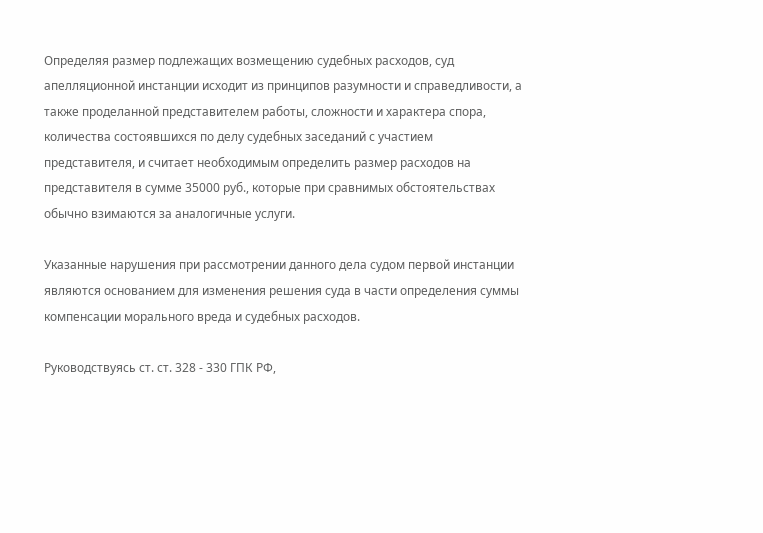Определяя размер подлежащих возмещению судебных расходов, суд апелляционной инстанции исходит из принципов разумности и справедливости, а также проделанной представителем работы, сложности и характера спора, количества состоявшихся по делу судебных заседаний с участием представителя, и считает необходимым определить размер расходов на представителя в сумме 35000 руб., которые при сравнимых обстоятельствах обычно взимаются за аналогичные услуги.

Указанные нарушения при рассмотрении данного дела судом первой инстанции являются основанием для изменения решения суда в части определения суммы компенсации морального вреда и судебных расходов.

Руководствуясь ст. ст. 328 - 330 ГПК РФ,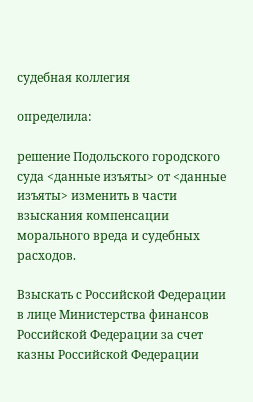судебная коллегия

определила:

решение Подольского городского суда <данные изъяты> от <данные изъяты> изменить в части взыскания компенсации морального вреда и судебных расходов.

Взыскать с Российской Федерации в лице Министерства финансов Российской Федерации за счет казны Российской Федерации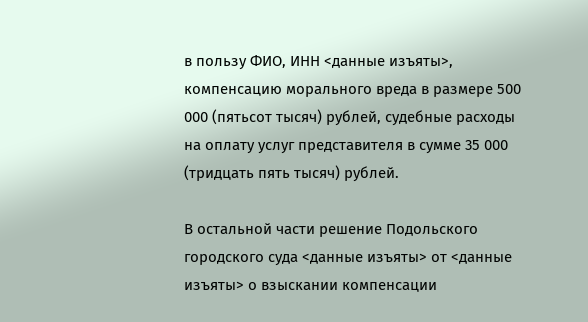в пользу ФИО, ИНН <данные изъяты>, компенсацию морального вреда в размере 500 000 (пятьсот тысяч) рублей, судебные расходы на оплату услуг представителя в сумме 35 000 (тридцать пять тысяч) рублей.

В остальной части решение Подольского городского суда <данные изъяты> от <данные изъяты> о взыскании компенсации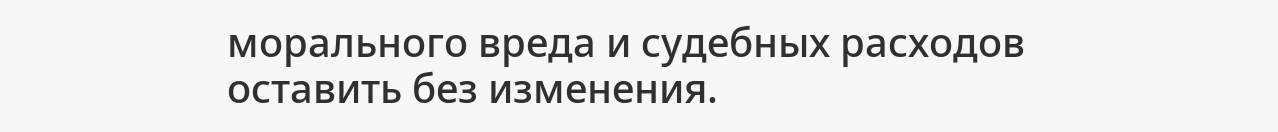морального вреда и судебных расходов оставить без изменения.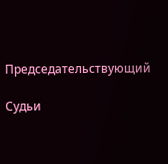Председательствующий

Судьи